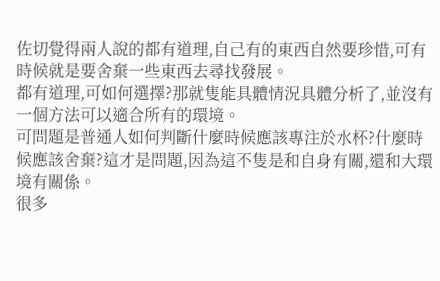佐切覺得兩人說的都有道理,自己有的東西自然要珍惜,可有時候就是要舍棄一些東西去尋找發展。
都有道理,可如何選擇?那就隻能具體情況具體分析了,並沒有一個方法可以適合所有的環境。
可問題是普通人如何判斷什麼時候應該專注於水杯?什麼時候應該舍棄?這才是問題,因為這不隻是和自身有關,還和大環境有關係。
很多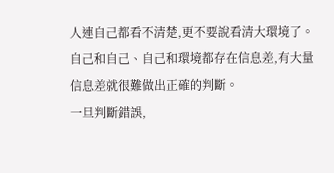人連自己都看不清楚,更不要說看清大環境了。自己和自己、自己和環境都存在信息差,有大量信息差就很難做出正確的判斷。
一旦判斷錯誤,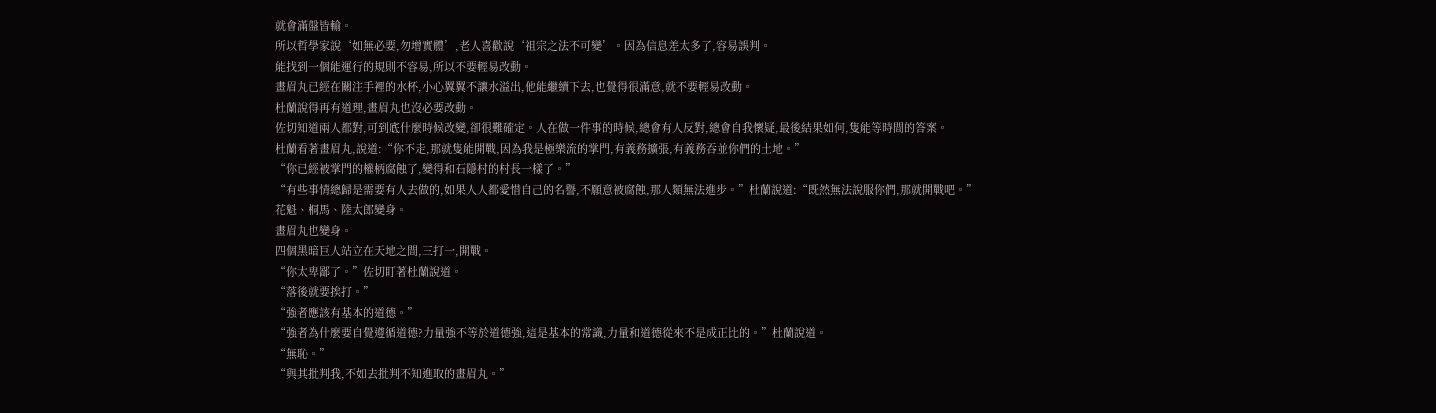就會滿盤皆輸。
所以哲學家說‘如無必要,勿增實體’,老人喜歡說‘祖宗之法不可變’。因為信息差太多了,容易誤判。
能找到一個能運行的規則不容易,所以不要輕易改動。
畫眉丸已經在關注手裡的水杯,小心翼翼不讓水溢出,他能繼續下去,也覺得很滿意,就不要輕易改動。
杜蘭說得再有道理,畫眉丸也沒必要改動。
佐切知道兩人都對,可到底什麼時候改變,卻很難確定。人在做一件事的時候,總會有人反對,總會自我懷疑,最後結果如何,隻能等時間的答案。
杜蘭看著畫眉丸,說道:“你不走,那就隻能開戰,因為我是極樂流的掌門,有義務擴張,有義務吞並你們的土地。”
“你已經被掌門的權柄腐蝕了,變得和石隱村的村長一樣了。”
“有些事情總歸是需要有人去做的,如果人人都愛惜自己的名譽,不願意被腐蝕,那人類無法進步。”杜蘭說道:“既然無法說服你們,那就開戰吧。”
花魁、桐馬、陸太郎變身。
畫眉丸也變身。
四個黑暗巨人站立在天地之間,三打一,開戰。
“你太卑鄙了。”佐切盯著杜蘭說道。
“落後就要挨打。”
“強者應該有基本的道德。”
“強者為什麼要自覺遵循道德?力量強不等於道德強,這是基本的常識,力量和道德從來不是成正比的。”杜蘭說道。
“無恥。”
“與其批判我,不如去批判不知進取的畫眉丸。”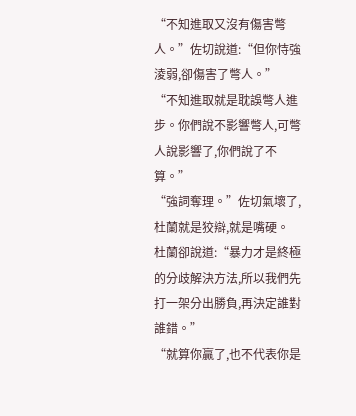“不知進取又沒有傷害彆人。”佐切說道:“但你恃強淩弱,卻傷害了彆人。”
“不知進取就是耽誤彆人進步。你們說不影響彆人,可彆人說影響了,你們說了不算。”
“強詞奪理。”佐切氣壞了,杜蘭就是狡辯,就是嘴硬。
杜蘭卻說道:“暴力才是終極的分歧解決方法,所以我們先打一架分出勝負,再決定誰對誰錯。”
“就算你贏了,也不代表你是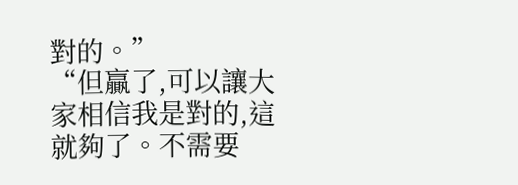對的。”
“但贏了,可以讓大家相信我是對的,這就夠了。不需要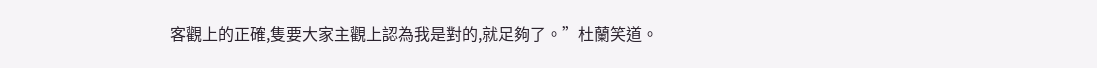客觀上的正確,隻要大家主觀上認為我是對的,就足夠了。”杜蘭笑道。